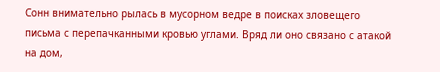Сонн внимательно рылась в мусорном ведре в поисках зловещего письма с перепачканными кровью углами. Вряд ли оно связано с атакой на дом,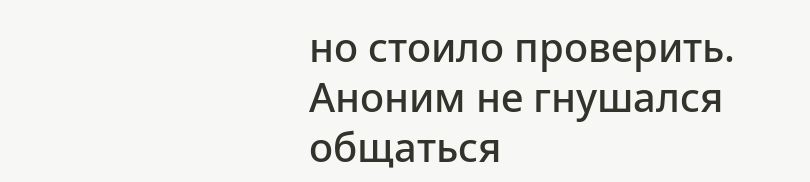но стоило проверить. Аноним не гнушался общаться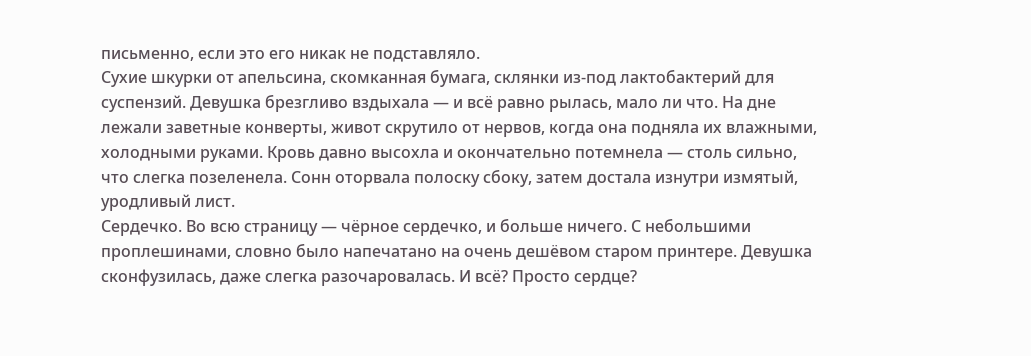письменно, если это его никак не подставляло.
Сухие шкурки от апельсина, скомканная бумага, склянки из-под лактобактерий для суспензий. Девушка брезгливо вздыхала — и всё равно рылась, мало ли что. На дне лежали заветные конверты, живот скрутило от нервов, когда она подняла их влажными, холодными руками. Кровь давно высохла и окончательно потемнела — столь сильно, что слегка позеленела. Сонн оторвала полоску сбоку, затем достала изнутри измятый, уродливый лист.
Сердечко. Во всю страницу — чёрное сердечко, и больше ничего. С небольшими проплешинами, словно было напечатано на очень дешёвом старом принтере. Девушка сконфузилась, даже слегка разочаровалась. И всё? Просто сердце?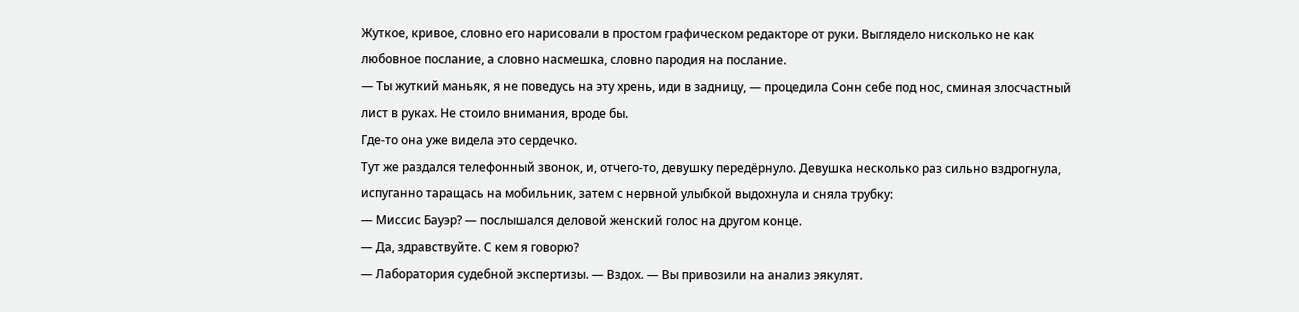Жуткое, кривое, словно его нарисовали в простом графическом редакторе от руки. Выглядело нисколько не как любовное послание, а словно насмешка, словно пародия на послание.
— Ты жуткий маньяк, я не поведусь на эту хрень, иди в задницу, — процедила Сонн себе под нос, сминая злосчастный лист в руках. Не стоило внимания, вроде бы.
Где-то она уже видела это сердечко.
Тут же раздался телефонный звонок, и, отчего-то, девушку передёрнуло. Девушка несколько раз сильно вздрогнула, испуганно таращась на мобильник, затем с нервной улыбкой выдохнула и сняла трубку:
— Миссис Бауэр? — послышался деловой женский голос на другом конце.
— Да, здравствуйте. С кем я говорю?
— Лаборатория судебной экспертизы. — Вздох. — Вы привозили на анализ эякулят.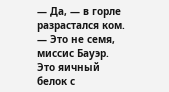— Да, — в горле разрастался ком.
— Это не семя, миссис Бауэр. Это яичный белок с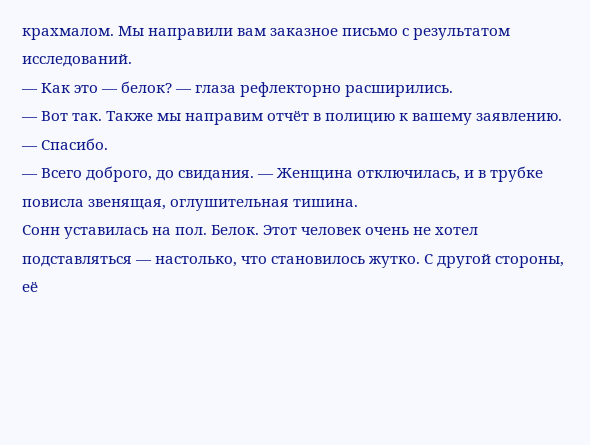крахмалом. Мы направили вам заказное письмо с результатом исследований.
— Как это — белок? — глаза рефлекторно расширились.
— Вот так. Также мы направим отчёт в полицию к вашему заявлению.
— Спасибо.
— Всего доброго, до свидания. — Женщина отключилась, и в трубке повисла звенящая, оглушительная тишина.
Сонн уставилась на пол. Белок. Этот человек очень не хотел подставляться — настолько, что становилось жутко. С другой стороны, её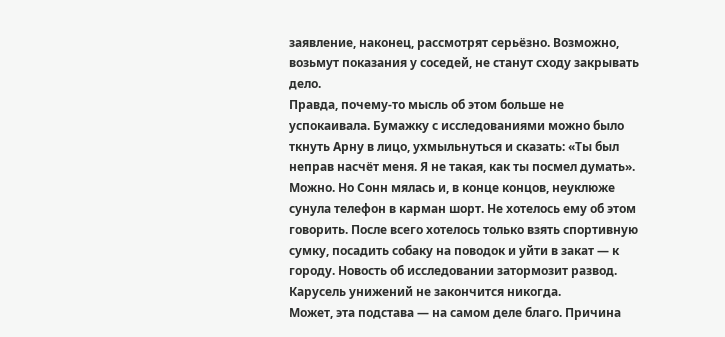заявление, наконец, рассмотрят серьёзно. Возможно, возьмут показания у соседей, не станут сходу закрывать дело.
Правда, почему-то мысль об этом больше не успокаивала. Бумажку с исследованиями можно было ткнуть Арну в лицо, ухмыльнуться и сказать: «Ты был неправ насчёт меня. Я не такая, как ты посмел думать». Можно. Но Сонн мялась и, в конце концов, неуклюже сунула телефон в карман шорт. Не хотелось ему об этом говорить. После всего хотелось только взять спортивную сумку, посадить собаку на поводок и уйти в закат — к городу. Новость об исследовании затормозит развод. Карусель унижений не закончится никогда.
Может, эта подстава — на самом деле благо. Причина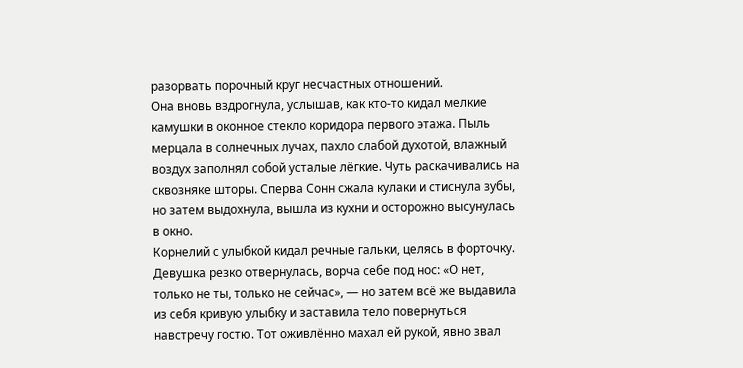разорвать порочный круг несчастных отношений.
Она вновь вздрогнула, услышав, как кто-то кидал мелкие камушки в оконное стекло коридора первого этажа. Пыль мерцала в солнечных лучах, пахло слабой духотой, влажный воздух заполнял собой усталые лёгкие. Чуть раскачивались на сквозняке шторы. Сперва Сонн сжала кулаки и стиснула зубы, но затем выдохнула, вышла из кухни и осторожно высунулась в окно.
Корнелий с улыбкой кидал речные гальки, целясь в форточку. Девушка резко отвернулась, ворча себе под нос: «О нет, только не ты, только не сейчас», — но затем всё же выдавила из себя кривую улыбку и заставила тело повернуться навстречу гостю. Тот оживлённо махал ей рукой, явно звал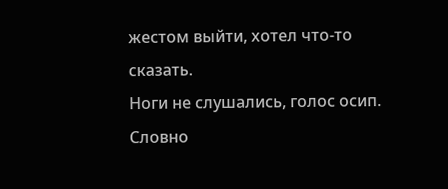жестом выйти, хотел что-то сказать.
Ноги не слушались, голос осип. Словно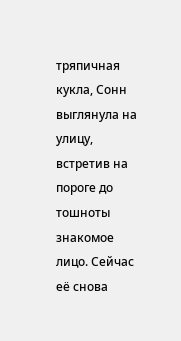тряпичная кукла, Сонн выглянула на улицу, встретив на пороге до тошноты знакомое лицо. Сейчас её снова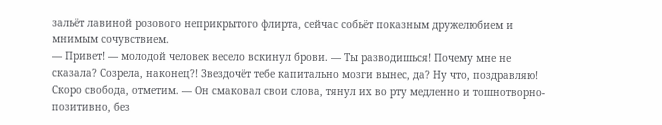зальёт лавиной розового неприкрытого флирта, сейчас собьёт показным дружелюбием и мнимым сочувствием.
— Привет! — молодой человек весело вскинул брови. — Ты разводишься! Почему мне не сказала? Созрела, наконец?! Звездочёт тебе капитально мозги вынес, да? Ну что, поздравляю! Скоро свобода, отметим. — Он смаковал свои слова, тянул их во рту медленно и тошнотворно-позитивно, без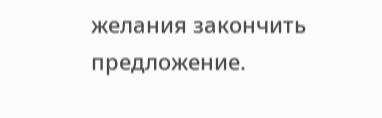желания закончить предложение.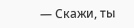— Скажи, ты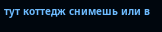тут коттедж снимешь или в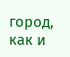город, как и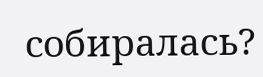собиралась?